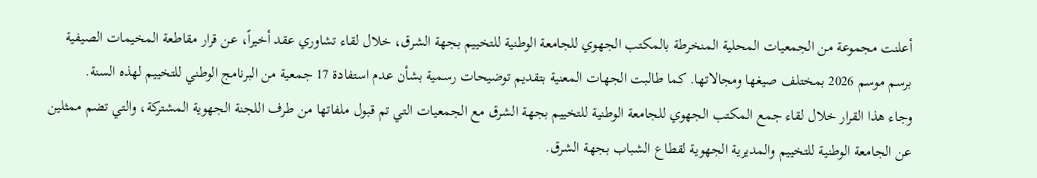أعلنت مجموعة من الجمعيات المحلية المنخرطة بالمكتب الجهوي للجامعة الوطنية للتخييم بجهة الشرق، خلال لقاء تشاوري عقد أخيراً، عن قرار مقاطعة المخيمات الصيفية برسم موسم 2026 بمختلف صيغها ومجالاتها. كما طالبت الجهات المعنية بتقديم توضيحات رسمية بشأن عدم استفادة 17 جمعية من البرنامج الوطني للتخييم لهذه السنة.
وجاء هذا القرار خلال لقاء جمع المكتب الجهوي للجامعة الوطنية للتخييم بجهة الشرق مع الجمعيات التي تم قبول ملفاتها من طرف اللجنة الجهوية المشتركة، والتي تضم ممثلين عن الجامعة الوطنية للتخييم والمديرية الجهوية لقطاع الشباب بجهة الشرق.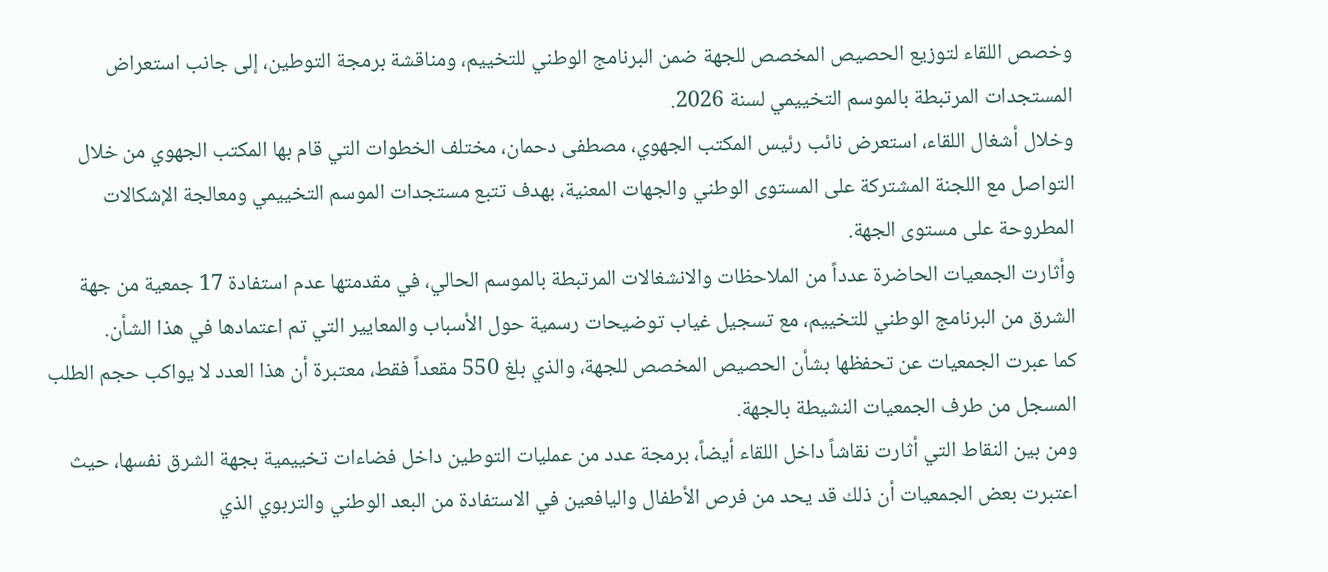وخصص اللقاء لتوزيع الحصيص المخصص للجهة ضمن البرنامج الوطني للتخييم، ومناقشة برمجة التوطين، إلى جانب استعراض المستجدات المرتبطة بالموسم التخييمي لسنة 2026.
وخلال أشغال اللقاء، استعرض نائب رئيس المكتب الجهوي، مصطفى دحمان، مختلف الخطوات التي قام بها المكتب الجهوي من خلال التواصل مع اللجنة المشتركة على المستوى الوطني والجهات المعنية، بهدف تتبع مستجدات الموسم التخييمي ومعالجة الإشكالات المطروحة على مستوى الجهة.
وأثارت الجمعيات الحاضرة عدداً من الملاحظات والانشغالات المرتبطة بالموسم الحالي، في مقدمتها عدم استفادة 17 جمعية من جهة الشرق من البرنامج الوطني للتخييم، مع تسجيل غياب توضيحات رسمية حول الأسباب والمعايير التي تم اعتمادها في هذا الشأن.
كما عبرت الجمعيات عن تحفظها بشأن الحصيص المخصص للجهة، والذي بلغ 550 مقعداً فقط، معتبرة أن هذا العدد لا يواكب حجم الطلب المسجل من طرف الجمعيات النشيطة بالجهة.
ومن بين النقاط التي أثارت نقاشاً داخل اللقاء أيضاً، برمجة عدد من عمليات التوطين داخل فضاءات تخييمية بجهة الشرق نفسها، حيث اعتبرت بعض الجمعيات أن ذلك قد يحد من فرص الأطفال واليافعين في الاستفادة من البعد الوطني والتربوي الذي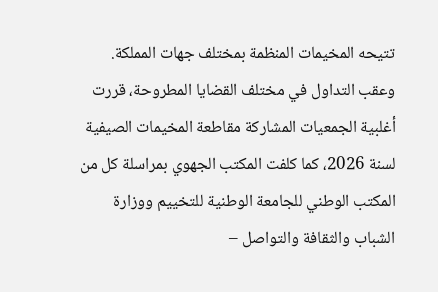تتيحه المخيمات المنظمة بمختلف جهات المملكة.
وعقب التداول في مختلف القضايا المطروحة، قررت أغلبية الجمعيات المشاركة مقاطعة المخيمات الصيفية لسنة 2026، كما كلفت المكتب الجهوي بمراسلة كل من المكتب الوطني للجامعة الوطنية للتخييم ووزارة الشباب والثقافة والتواصل –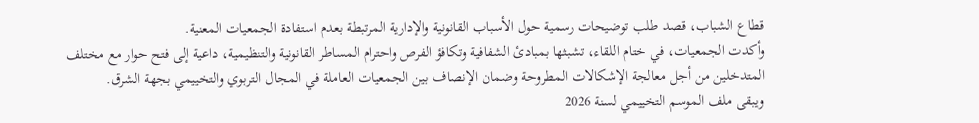قطاع الشباب، قصد طلب توضيحات رسمية حول الأسباب القانونية والإدارية المرتبطة بعدم استفادة الجمعيات المعنية.
وأكدت الجمعيات، في ختام اللقاء، تشبثها بمبادئ الشفافية وتكافؤ الفرص واحترام المساطر القانونية والتنظيمية، داعية إلى فتح حوار مع مختلف المتدخلين من أجل معالجة الإشكالات المطروحة وضمان الإنصاف بين الجمعيات العاملة في المجال التربوي والتخييمي بجهة الشرق.
ويبقى ملف الموسم التخييمي لسنة 2026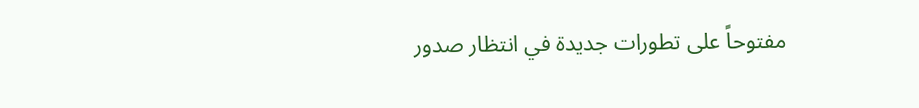مفتوحاً على تطورات جديدة في انتظار صدور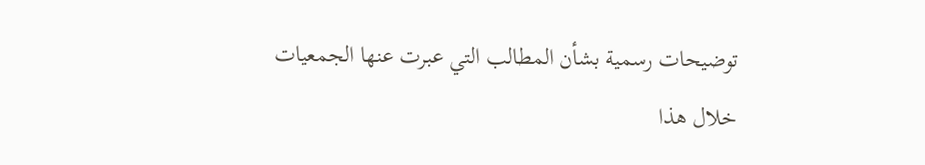توضيحات رسمية بشأن المطالب التي عبرت عنها الجمعيات خلال هذا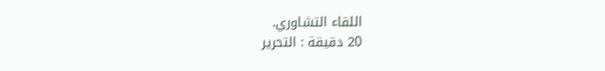اللقاء التشاوري.
20 دقيقة : التحرير